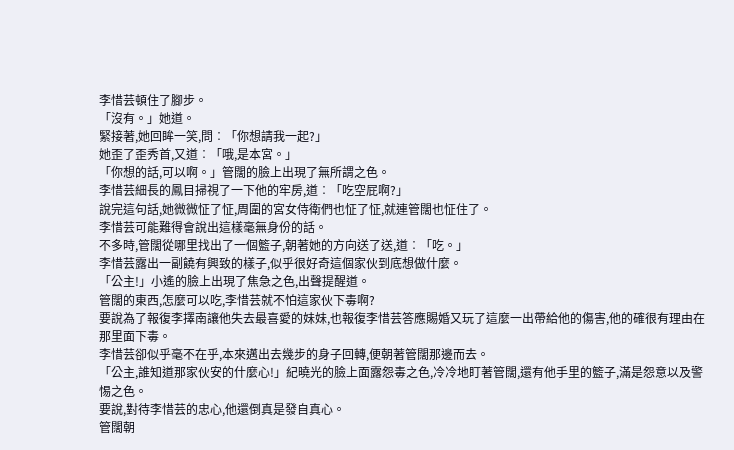李惜芸頓住了腳步。
「沒有。」她道。
緊接著,她回眸一笑,問︰「你想請我一起?」
她歪了歪秀首,又道︰「哦,是本宮。」
「你想的話,可以啊。」管闊的臉上出現了無所謂之色。
李惜芸細長的鳳目掃視了一下他的牢房,道︰「吃空屁啊?」
說完這句話,她微微怔了怔,周圍的宮女侍衛們也怔了怔,就連管闊也怔住了。
李惜芸可能難得會說出這樣毫無身份的話。
不多時,管闊從哪里找出了一個籃子,朝著她的方向送了送,道︰「吃。」
李惜芸露出一副饒有興致的樣子,似乎很好奇這個家伙到底想做什麼。
「公主!」小遙的臉上出現了焦急之色,出聲提醒道。
管闊的東西,怎麼可以吃,李惜芸就不怕這家伙下毒啊?
要說為了報復李擇南讓他失去最喜愛的妹妹,也報復李惜芸答應賜婚又玩了這麼一出帶給他的傷害,他的確很有理由在那里面下毒。
李惜芸卻似乎毫不在乎,本來邁出去幾步的身子回轉,便朝著管闊那邊而去。
「公主,誰知道那家伙安的什麼心!」紀曉光的臉上面露怨毒之色,冷冷地盯著管闊,還有他手里的籃子,滿是怨意以及警惕之色。
要說,對待李惜芸的忠心,他還倒真是發自真心。
管闊朝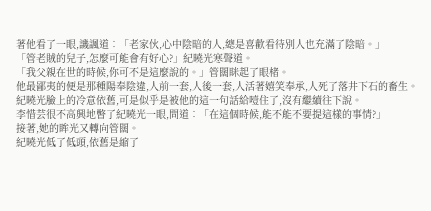著他看了一眼,譏諷道︰「老家伙,心中陰暗的人,總是喜歡看待別人也充滿了陰暗。」
「管老賊的兒子,怎麼可能會有好心?」紀曉光寒聲道。
「我父親在世的時候,你可不是這麼說的。」管闊眯起了眼楮。
他最鄙夷的便是那種陽奉陰違,人前一套,人後一套,人活著嬉笑奉承,人死了落井下石的畜生。
紀曉光臉上的冷意依舊,可是似乎是被他的這一句話給噎住了,沒有繼續往下說。
李惜芸很不高興地瞥了紀曉光一眼,問道︰「在這個時候,能不能不要提這樣的事情?」
接著,她的眸光又轉向管闊。
紀曉光低了低頭,依舊是縮了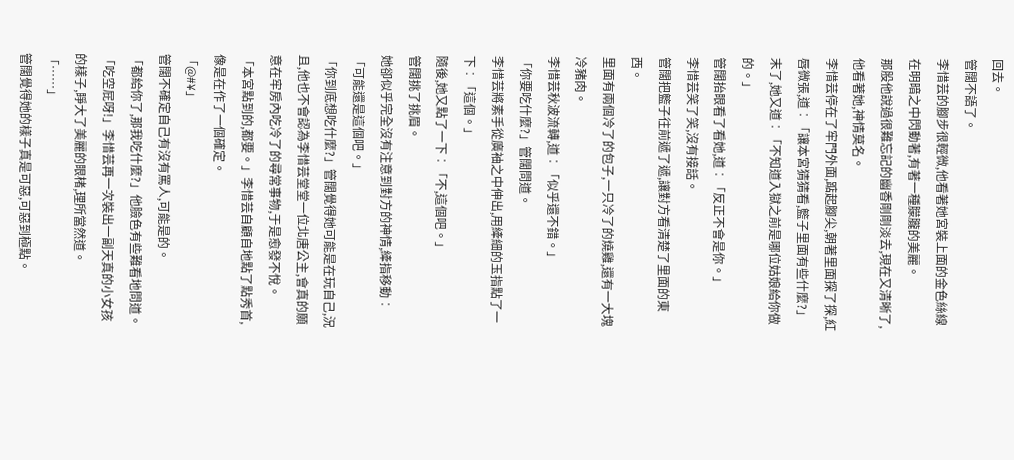回去。
管闊不語了。
李惜芸的腳步很輕微,他看著她宮裝上面的金色絲線在明暗之中閃動著,有著一種朦朧的美麗。
那股他說過很難忘記的幽香剛剛淡去,現在又清晰了,他看著她,神情莫名。
李惜芸停在了牢門外面,踮起腳尖,朝著里面探了探,紅唇微張,道︰「讓本宮猜猜看,籃子里面有些什麼?」
末了,她又道︰「不知道入獄之前是哪位姑娘給你做的。」
管闊抬眼看了看她,道︰「反正不會是你。」
李惜芸笑了笑,沒有接話。
管闊把籃子往前遞了遞,讓對方看清楚了里面的東西。
里面有兩個冷了的包子,一只冷了的燒雞,還有一大塊冷豬肉。
李惜芸秋波流轉,道︰「似乎還不錯。」
「你要吃什麼?」管闊問道。
李惜芸將素手從廣袖之中伸出,用縴細的玉指點了一下︰「這個。」
隨後,她又點了一下︰「不,這個吧。」
管闊挑了挑眉。
她卻似乎完全沒有注意到對方的神情,縴指移動︰「可能還是這個吧。」
「你到底想吃什麼?」管闊覺得她可能是在玩自己,況且,他也不會認為李惜芸堂堂一位北唐公主,會真的願意在牢房內吃冷了的尋常事物,于是愈發不悅。
「本宮點到的,都要。」李惜芸自顧自地點了點秀首,像是在作了一個確定。
「@#¥」
管闊不確定自己有沒有罵人,可能是的。
「都給你了,那我吃什麼?」他臉色有些難看地問道。
「吃空屁呀!」李惜芸再一次裝出一副天真的小女孩的樣子,睜大了美麗的眼楮,理所當然道。
「……」
管闊覺得她的樣子真是可惡,可惡到極點。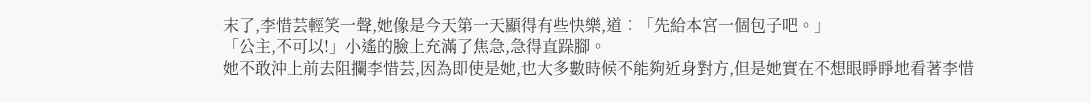末了,李惜芸輕笑一聲,她像是今天第一天顯得有些快樂,道︰「先給本宮一個包子吧。」
「公主,不可以!」小遙的臉上充滿了焦急,急得直跺腳。
她不敢沖上前去阻攔李惜芸,因為即使是她,也大多數時候不能夠近身對方,但是她實在不想眼睜睜地看著李惜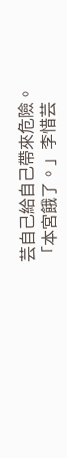芸自己給自己帶來危險。
「本宮餓了。」李惜芸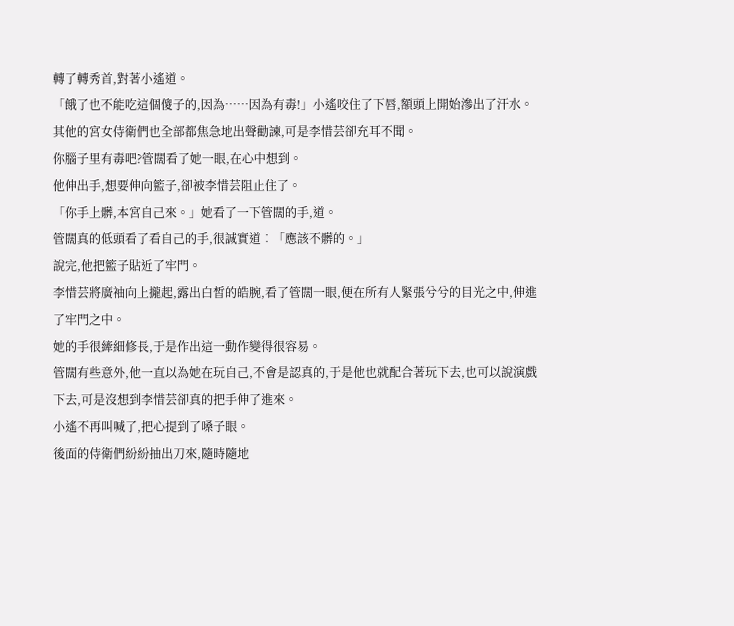轉了轉秀首,對著小遙道。
「餓了也不能吃這個傻子的,因為……因為有毒!」小遙咬住了下唇,額頭上開始滲出了汗水。
其他的宮女侍衛們也全部都焦急地出聲勸諫,可是李惜芸卻充耳不聞。
你腦子里有毒吧?管闊看了她一眼,在心中想到。
他伸出手,想要伸向籃子,卻被李惜芸阻止住了。
「你手上髒,本宮自己來。」她看了一下管闊的手,道。
管闊真的低頭看了看自己的手,很誠實道︰「應該不髒的。」
說完,他把籃子貼近了牢門。
李惜芸將廣袖向上攏起,露出白皙的皓腕,看了管闊一眼,便在所有人緊張兮兮的目光之中,伸進了牢門之中。
她的手很縴細修長,于是作出這一動作變得很容易。
管闊有些意外,他一直以為她在玩自己,不會是認真的,于是他也就配合著玩下去,也可以說演戲下去,可是沒想到李惜芸卻真的把手伸了進來。
小遙不再叫喊了,把心提到了嗓子眼。
後面的侍衛們紛紛抽出刀來,隨時隨地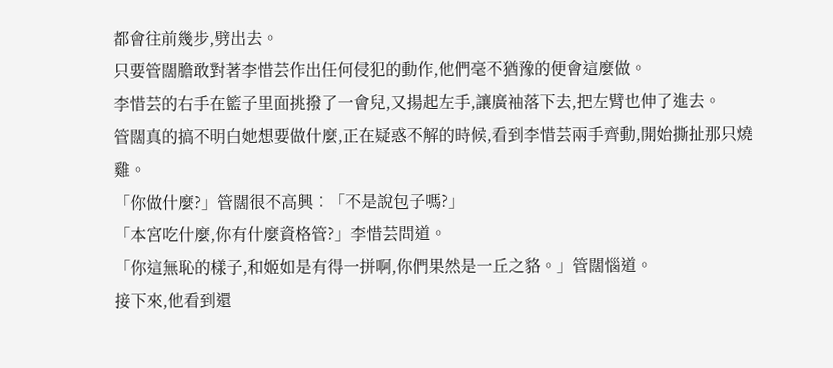都會往前幾步,劈出去。
只要管闊膽敢對著李惜芸作出任何侵犯的動作,他們毫不猶豫的便會這麼做。
李惜芸的右手在籃子里面挑撥了一會兒,又揚起左手,讓廣袖落下去,把左臂也伸了進去。
管闊真的搞不明白她想要做什麼,正在疑惑不解的時候,看到李惜芸兩手齊動,開始撕扯那只燒雞。
「你做什麼?」管闊很不高興︰「不是說包子嗎?」
「本宮吃什麼,你有什麼資格管?」李惜芸問道。
「你這無恥的樣子,和姬如是有得一拼啊,你們果然是一丘之貉。」管闊惱道。
接下來,他看到還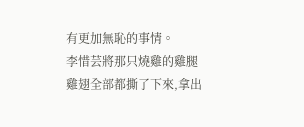有更加無恥的事情。
李惜芸將那只燒雞的雞腿雞翅全部都撕了下來,拿出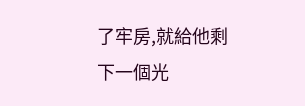了牢房,就給他剩下一個光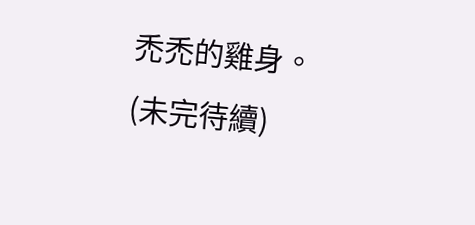禿禿的雞身。(未完待續)